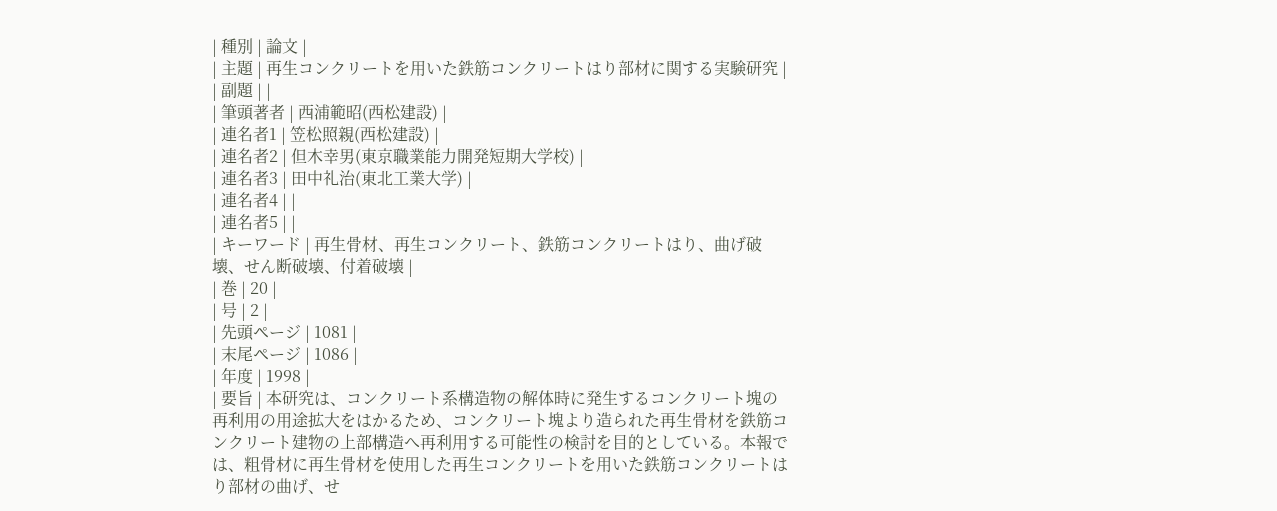| 種別 | 論文 |
| 主題 | 再生コンクリートを用いた鉄筋コンクリートはり部材に関する実験研究 |
| 副題 | |
| 筆頭著者 | 西浦範昭(西松建設) |
| 連名者1 | 笠松照親(西松建設) |
| 連名者2 | 但木幸男(東京職業能力開発短期大学校) |
| 連名者3 | 田中礼治(東北工業大学) |
| 連名者4 | |
| 連名者5 | |
| キーワード | 再生骨材、再生コンクリート、鉄筋コンクリートはり、曲げ破壊、せん断破壊、付着破壊 |
| 巻 | 20 |
| 号 | 2 |
| 先頭ページ | 1081 |
| 末尾ページ | 1086 |
| 年度 | 1998 |
| 要旨 | 本研究は、コンクリート系構造物の解体時に発生するコンクリート塊の再利用の用途拡大をはかるため、コンクリート塊より造られた再生骨材を鉄筋コンクリート建物の上部構造へ再利用する可能性の検討を目的としている。本報では、粗骨材に再生骨材を使用した再生コンクリートを用いた鉄筋コンクリートはり部材の曲げ、せ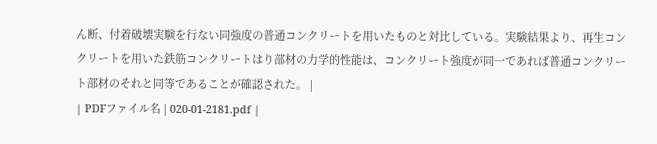ん断、付着破壊実験を行ない同強度の普通コンクリートを用いたものと対比している。実験結果より、再生コンクリートを用いた鉄筋コンクリートはり部材の力学的性能は、コンクリート強度が同一であれば普通コンクリート部材のそれと同等であることが確認された。 |
| PDFファイル名 | 020-01-2181.pdf |